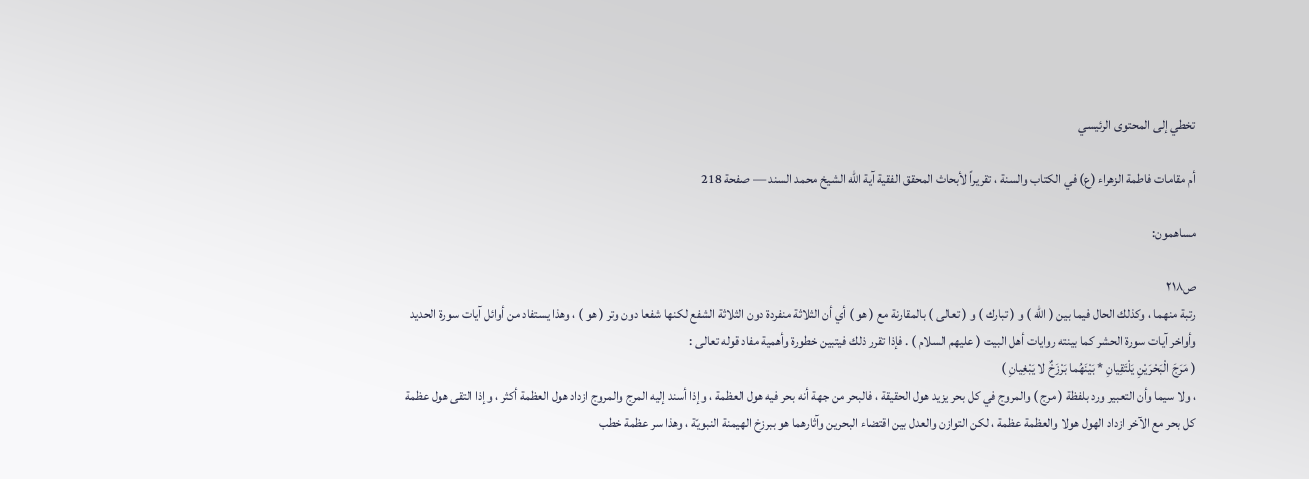تخطي إلى المحتوى الرئيسي

أم مقامات فاطمة الزهراء (ع) في الكتاب والسنة ، تقريراً لأبحاث المحقق الفقية آية الله الشيخ محمد السند — صفحة 218

مساهمون:

ص٢١٨
رتبة منهما ، وكذلك الحال فيما بين ( الله ) و ( تبارك ) و ( تعالى ) بالمقارنة مع ( هو ) أي أن الثلاثة منفردة دون الثلاثة الشفع لكنها شفعا دون وتر ( هو ) ، وهذا يستفاد من أوائل آيات سورة الحديد وأواخر آيات سورة الحشر كما بينته روايات أهل البيت ( عليهم السلام ) . فإذا تقرر ذلك فيتبين خطورة وأهمية مفاد قوله تعالى :
( مَرَجَ الْبَحْرَيْنِ يَلْتَقِيانِ * بَيْنَهُما بَرْزَخٌ لا يَبْغِيانِ )
، ولا سيما وأن التعبير ورد بلفظة ( مرج ) والمروج في كل بحر يزيد هول الحقيقة ، فالبحر من جهة أنه بحر فيه هول العظمة ، وإذا أسند إليه المرج والمروج ازداد هول العظمة أكثر ، وإذا التقى هول عظمة كل بحر مع الآخر ازداد الهول هولا والعظمة عظمة ، لكن التوازن والعدل بين اقتضاء البحرين وآثارهما هو ببرزخ الهيمنة النبويّة ، وهذا سر عظمة خطب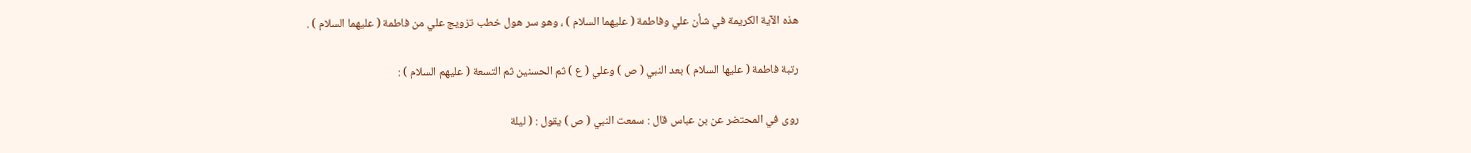هذه الآية الكريمة في شأن علي وفاطمة ( عليهما السلام ) ، وهو سر هول خطب تزويج علي من فاطمة ( عليهما السلام ) .

رتبة فاطمة ( عليها السلام ) بعد النبي ( ص ) وعلي ( ع ) ثم الحسنين ثم التسعة ( عليهم السلام ) :

روى في المحتضر عن بن عباس قال : سمعت النبي ( ص ) يقول : ( ليلة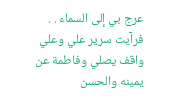عرج بي إلى السماء . . فرآيت سرير علي وعلي واقف يصلي وفاطمة عن يمينه والحسن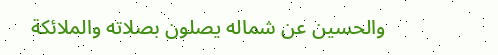والحسين عن شماله يصلون بصلاته والملائكة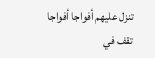تنزل عليهم أفواجا أفواجا تقف في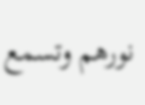نورهم وتسمع